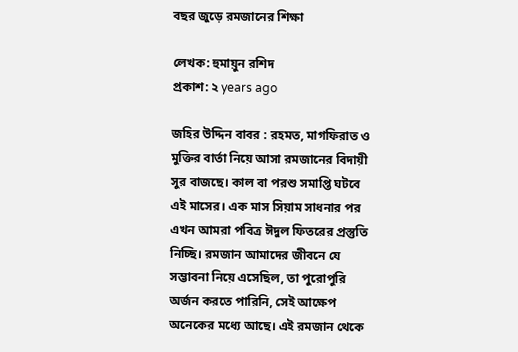বছর জুড়ে রমজানের শিক্ষা

লেখক: হুমায়ুন রশিদ
প্রকাশ: ২ years ago

জহির উদ্দিন বাবর : রহমত, মাগফিরাত ও মুক্তির বার্তা নিয়ে আসা রমজানের বিদায়ী সুর বাজছে। কাল বা পরশু সমাপ্তি ঘটবে এই মাসের। এক মাস সিয়াম সাধনার পর এখন আমরা পবিত্র ঈদুল ফিতরের প্রস্তুতি নিচ্ছি। রমজান আমাদের জীবনে যে সম্ভাবনা নিয়ে এসেছিল, তা পুরোপুরি অর্জন করতে পারিনি, সেই আক্ষেপ অনেকের মধ্যে আছে। এই রমজান থেকে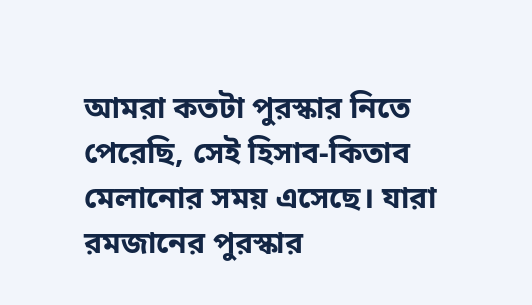আমরা কতটা পুরস্কার নিতে পেরেছি, সেই হিসাব-কিতাব মেলানোর সময় এসেছে। যারা রমজানের পুরস্কার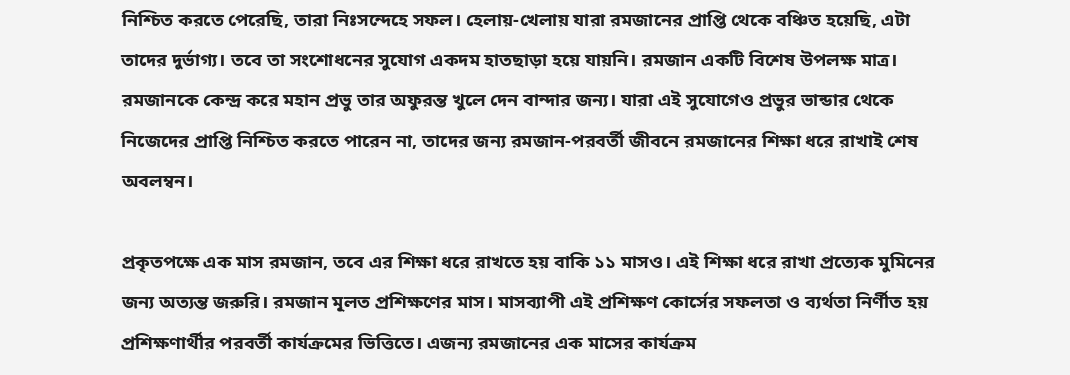নিশ্চিত করতে পেরেছি, তারা নিঃসন্দেহে সফল। হেলায়-খেলায় যারা রমজানের প্রাপ্তি থেকে বঞ্চিত হয়েছি, এটা তাদের দুর্ভাগ্য। তবে তা সংশোধনের সুযোগ একদম হাতছাড়া হয়ে যায়নি। রমজান একটি বিশেষ উপলক্ষ মাত্র। রমজানকে কেন্দ্র করে মহান প্রভু তার অফুরন্ত খুলে দেন বান্দার জন্য। যারা এই সুযোগেও প্রভুর ভান্ডার থেকে নিজেদের প্রাপ্তি নিশ্চিত করতে পারেন না, তাদের জন্য রমজান-পরবর্তী জীবনে রমজানের শিক্ষা ধরে রাখাই শেষ অবলম্বন।

প্রকৃতপক্ষে এক মাস রমজান, তবে এর শিক্ষা ধরে রাখতে হয় বাকি ১১ মাসও। এই শিক্ষা ধরে রাখা প্রত্যেক মুমিনের জন্য অত্যন্ত জরুরি। রমজান মূলত প্রশিক্ষণের মাস। মাসব্যাপী এই প্রশিক্ষণ কোর্সের সফলতা ও ব্যর্থতা নির্ণীত হয় প্রশিক্ষণার্থীর পরবর্তী কার্যক্রমের ভিত্তিতে। এজন্য রমজানের এক মাসের কার্যক্রম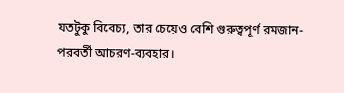যতটুকু বিবেচ্য, তার চেয়েও বেশি গুরুত্বপূর্ণ রমজান-পরবর্তী আচরণ-ব্যবহার।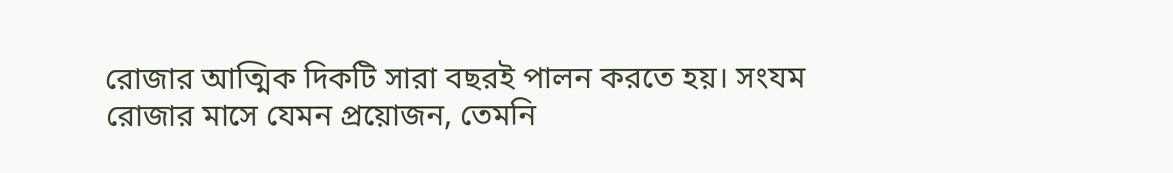রোজার আত্মিক দিকটি সারা বছরই পালন করতে হয়। সংযম রোজার মাসে যেমন প্রয়োজন, তেমনি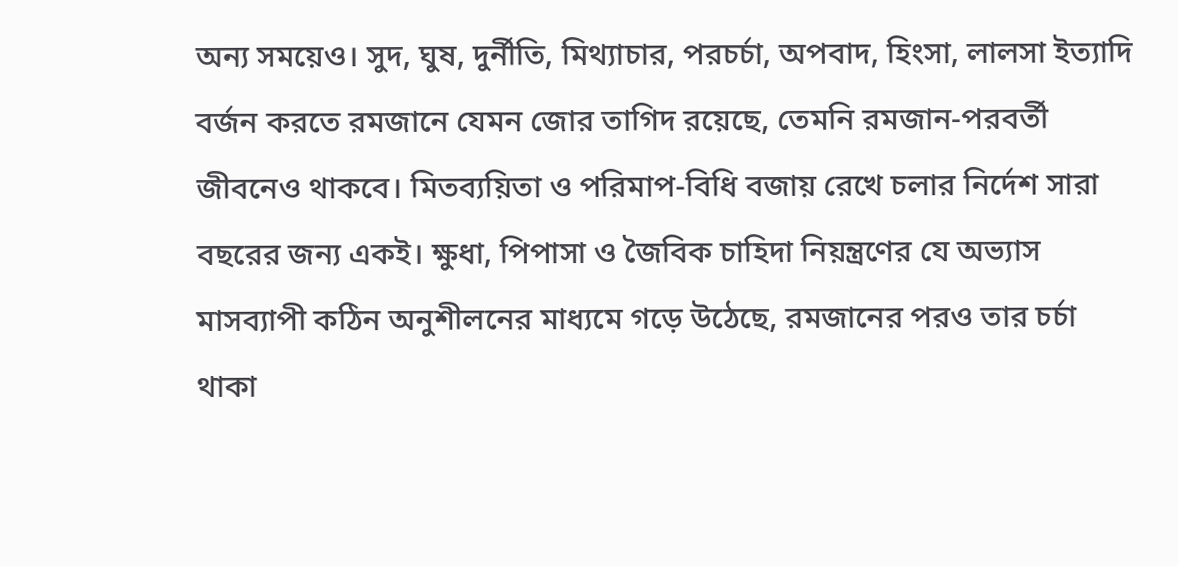অন্য সময়েও। সুদ, ঘুষ, দুর্নীতি, মিথ্যাচার, পরচর্চা, অপবাদ, হিংসা, লালসা ইত্যাদি বর্জন করতে রমজানে যেমন জোর তাগিদ রয়েছে, তেমনি রমজান-পরবর্তী জীবনেও থাকবে। মিতব্যয়িতা ও পরিমাপ-বিধি বজায় রেখে চলার নির্দেশ সারা বছরের জন্য একই। ক্ষুধা, পিপাসা ও জৈবিক চাহিদা নিয়ন্ত্রণের যে অভ্যাস মাসব্যাপী কঠিন অনুশীলনের মাধ্যমে গড়ে উঠেছে, রমজানের পরও তার চর্চা থাকা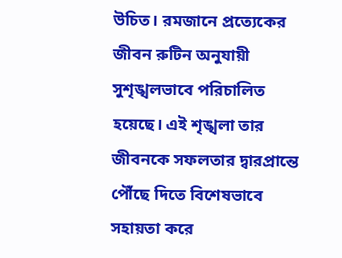উচিত। রমজানে প্রত্যেকের জীবন রুটিন অনুযায়ী সুশৃঙ্খলভাবে পরিচালিত হয়েছে। এই শৃঙ্খলা তার জীবনকে সফলতার দ্বারপ্রান্তে পৌঁছে দিতে বিশেষভাবে সহায়তা করে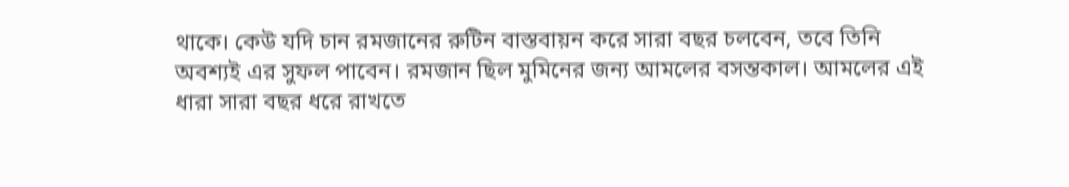থাকে। কেউ যদি চান রমজানের রুটিন বাস্তবায়ন করে সারা বছর চলবেন, তবে তিনি অবশ্যই এর সুফল পাবেন। রমজান ছিল মুমিনের জন্য আমলের বসন্তকাল। আমলের এই ধারা সারা বছর ধরে রাখতে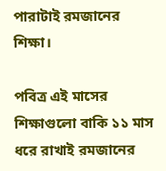পারাটাই রমজানের শিক্ষা।

পবিত্র এই মাসের শিক্ষাগুলো বাকি ১১ মাস ধরে রাখাই রমজানের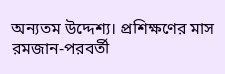অন্যতম উদ্দেশ্য। প্রশিক্ষণের মাস রমজান-পরবর্তী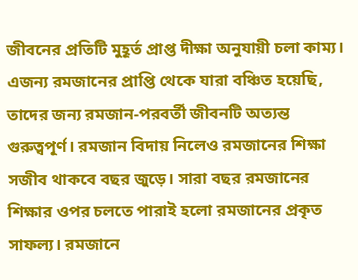জীবনের প্রতিটি মুহূর্ত প্রাপ্ত দীক্ষা অনুযায়ী চলা কাম্য। এজন্য রমজানের প্রাপ্তি থেকে যারা বঞ্চিত হয়েছি, তাদের জন্য রমজান-পরবর্তী জীবনটি অত্যন্ত গুরুত্বপূর্ণ। রমজান বিদায় নিলেও রমজানের শিক্ষা সজীব থাকবে বছর জুড়ে। সারা বছর রমজানের শিক্ষার ওপর চলতে পারাই হলো রমজানের প্রকৃত সাফল্য। রমজানে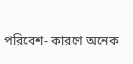পরিবেশ- কারণে অনেক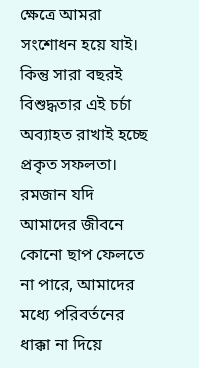ক্ষেত্রে আমরা সংশোধন হয়ে যাই। কিন্তু সারা বছরই বিশুদ্ধতার এই চর্চা অব্যাহত রাখাই হচ্ছে প্রকৃত সফলতা। রমজান যদি আমাদের জীবনে কোনো ছাপ ফেলতে না পারে, আমাদের মধ্যে পরিবর্তনের ধাক্কা না দিয়ে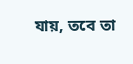যায়, তবে তা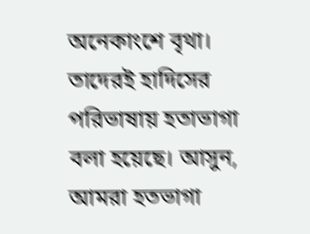অনেকাংশে বৃথা। তাদেরই হাদিসের পরিভাষায় হতাভাগা বলা হয়েছে। আসুন, আমরা হতভাগা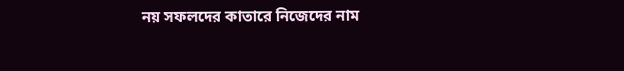নয় সফলদের কাতারে নিজেদের নাম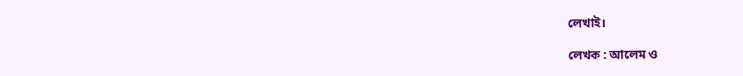লেখাই।

লেখক : আলেম ও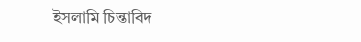ইসলামি চিন্তাবিদ